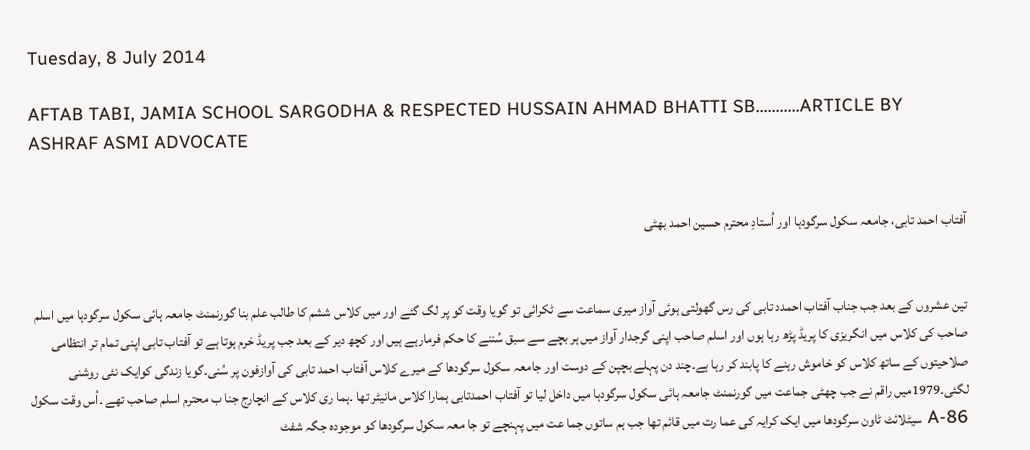Tuesday, 8 July 2014

AFTAB TABI, JAMIA SCHOOL SARGODHA & RESPECTED HUSSAIN AHMAD BHATTI SB...........ARTICLE BY ASHRAF ASMI ADVOCATE


آفتاب احمد تابی، جامعہ سکول سرگودہا اور اُستادِ محترم حسین احمد بھٹی


تین عشروں کے بعد جب جناب آفتاب احمدد تابی کی رس گھولتی ہوئی آواز میری سماعت سے ٹکرائی تو گویا وقت کو پر لگ گئے اور میں کلاس ششم کا طالب علم بنا گورنمنٹ جامعہ ہائی سکول سرگودہا میں اسلم صاحب کی کلاس میں انگریزی کا پریڈ پڑھ رہا ہوں اور اسلم صاحب اپنی گرجدار آواز میں ہر بچے سے سبق سُننے کا حکم فرمارہے ہیں اور کچھ دیر کے بعد جب پریڈ خرم ہوتا ہے تو آفتاب تابی اپنی تمام تر انتظامی صلاحیتوں کے ساتھ کلاس کو خاموش رہنے کا پابند کر رہا ہے۔چند دن پہلے بچپن کے دوست اور جامعہ سکول سرگودھا کے میرے کلاس آفتاب احمد تابی کی آوازفون پر سُنی۔گویا زندگی کوایک نئی روشنی لگئی۔1979میں راقم نے جب چھٹی جماعت میں گورنمنٹ جامعہ ہائی سکول سرگودہا میں داخل لیا تو آفتاب احمدتابی ہمارا کلاس مانیٹر تھا ۔ہما ری کلاس کے انچارج جنا ب محترم اسلم صاحب تھے ۔اُس وقت سکول 86-A سیٹلائٹ ٹاون سرگودھا میں ایک کرایہ کی عما رت میں قائم تھا جب ہم ساتوں جما عت میں پہنچے تو جا معہ سکول سرگودھا کو موجودہ جگہ شفٹ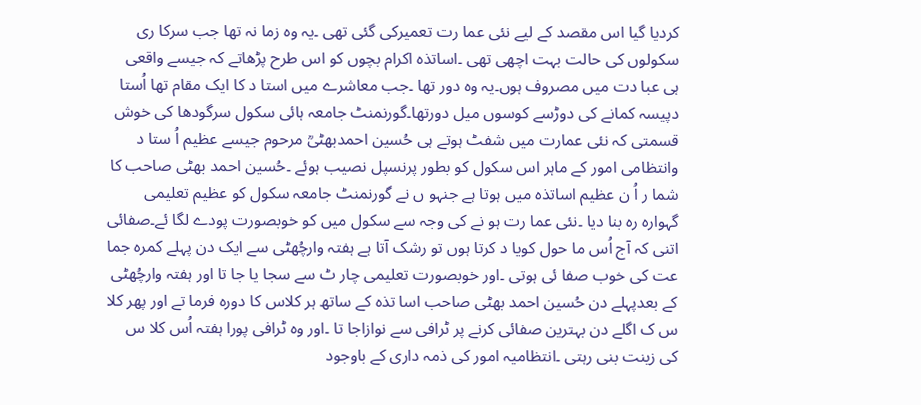کردیا گیا اس مقصد کے لیے نئی عما رت تعمیرکی گئی تھی ۔یہ وہ زما نہ تھا جب سرکا ری سکولوں کی حالت بہت اچھی تھی ۔اساتذہ اکرام بچوں کو اس طرح پڑھاتے کہ جیسے واقعی ہی عبا دت میں مصروف ہوں۔یہ وہ دور تھا ۔جب معاشرے میں استا د کا ایک مقام تھا اُستا دپیسہ کمانے کی دوڑسے کوسوں میل دورتھا۔گورنمنٹ جامعہ ہائی سکول سرگودھا کی خوش قسمتی کہ نئی عمارت میں شفٹ ہوتے ہی حُسین احمدبھٹیؒ مرحوم جیسے عظیم اُ ستا د وانتظامی امور کے ماہر اس سکول کو بطور پرنسپل نصیب ہوئے ۔حُسین احمد بھٹی صاحب کا شما ر اُ ن عظیم اساتذہ میں ہوتا ہے جنہو ں نے گورنمنٹ جامعہ سکول کو عظیم تعلیمی گہوارہ رہ بنا دیا ۔نئی عما رت ہو نے کی وجہ سے سکول میں کو خوبصورت پودے لگا ئے۔صفائی اتنی کہ آج اُس ما حول کویا د کرتا ہوں تو رشک آتا ہے ہفتہ وارچُھٹی سے ایک دن پہلے کمرہ جما عت کی خوب صفا ئی ہوتی ۔اور خوبصورت تعلیمی چار ٹ سے سجا یا جا تا اور ہفتہ وارچُھٹی کے بعدپہلے دن حُسین احمد بھٹی صاحب اسا تذہ کے ساتھ ہر کلاس کا دورہ فرما تے اور پھر کلا س ک اگلے دن بہترین صفائی کرنے پر ٹرافی سے نوازاجا تا ۔اور وہ ٹرافی پورا ہفتہ اُس کلا س کی زینت بنی رہتی ۔انتظامیہ امور کی ذمہ داری کے باوجود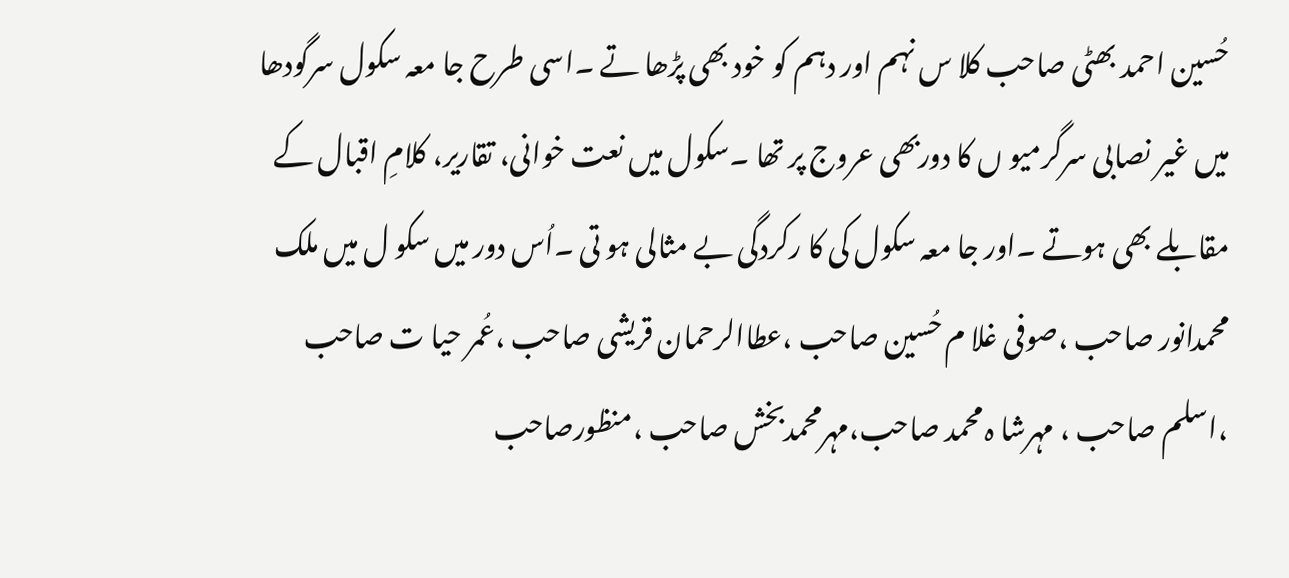حُسین احمد بھٹی صاحب کلا س نہم اور دہم کو خود بھی پڑھا تے ۔اسی طرح جا معہ سکول سرگودھا میں غیر نصابی سرگرمیو ں کا دوربھی عروج پر تھا ۔سکول میں نعت خوانی، تقاریر، کلامِ اقبال کے مقابلے بھی ہوتے ۔اور جا معہ سکول کی کا رکردگی بے مثالی ہو تی ۔اُس دور میں سکو ل میں ملک محمدانور صاحب ،صوفی غلا م حُسین صاحب ،عطاالرحمان قریشی صاحب ،عُمر حیا ت صاحب ،اسلم صاحب ، مہرشا ہ محمد صاحب،مہرمحمدبخش صاحب ،منظورصاحب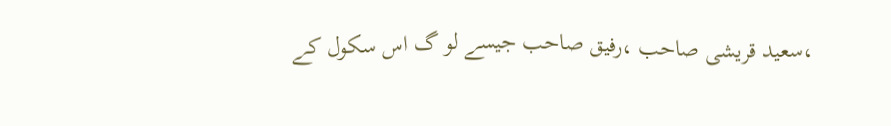،سعید قریشی صاحب ،رفیق صاحب جیسے لو گ اس سکول کے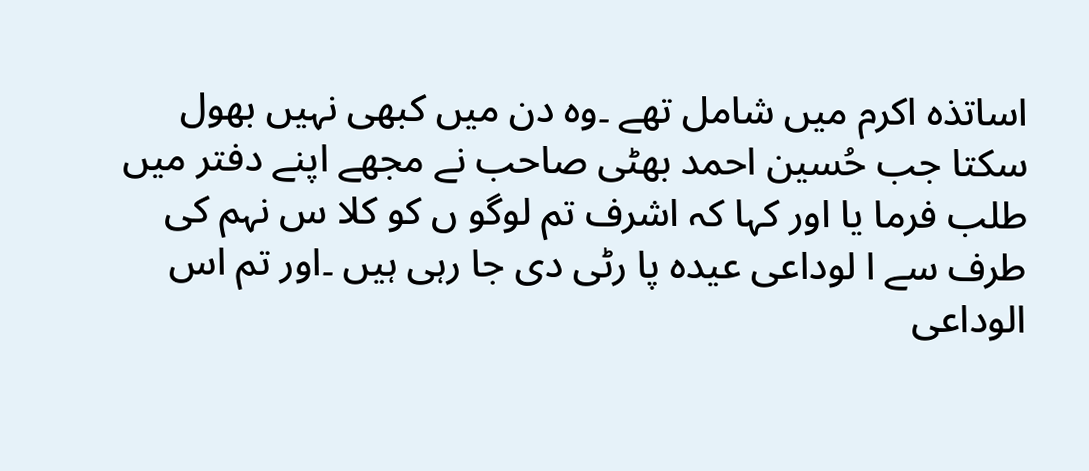اساتذہ اکرم میں شامل تھے ۔وہ دن میں کبھی نہیں بھول سکتا جب حُسین احمد بھٹی صاحب نے مجھے اپنے دفتر میں طلب فرما یا اور کہا کہ اشرف تم لوگو ں کو کلا س نہم کی طرف سے ا لوداعی عیدہ پا رٹی دی جا رہی ہیں ۔اور تم اس الوداعی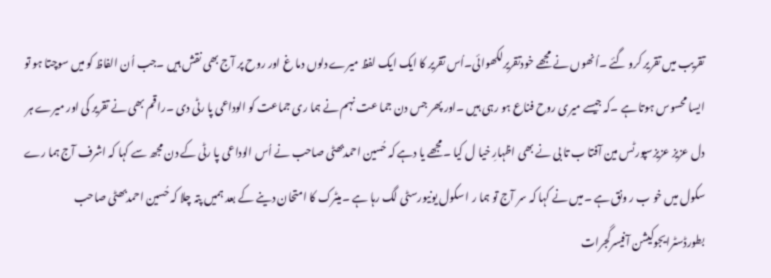تقریب میں تقریر کرو گئے ۔اُنھوں نے مجھے خودتقریرلکھوائی۔اُس تقریر کا ایک ایک لفظ میرے دلوں دما غ اور روح پر آج بھی نقش ہیں ۔جب اُن الفاظ کو میں سوچتا ہو تو ایسا محسوس ہوتا ہے ۔کہ جیسے میری روح فناع ہو رہی ہیں ۔اور پھر جس دن جما عت نہم نے ہما ری جماعت کو الوداعی پا رٹی دی ۔راقم بھی نے تقریر کی اور میرے ہر دل عزیز عزیزسپورٹس مین آفتا ب تا بی نے بھی اظہارِ خیا ل کیا ۔مجھے یا دہے کہ حُسین احمدبھٹی صاحب نے اُس الوداعی پا رٹی کے دن مجھ سے کہا کہ اشرف آج ہما رے سکول میں خو ب ر ونق ہے ۔میں نے کہا کہ سر آج تو ہما ر ا سکول یونیورسٹی لگ رہا ہے ۔میٹرک کا امتحان دینے کے بعد ہمیں پتہ چلا کہ حُسین احمدبھٹی صاحب بطورڈسٹرایجوکیشن آفیسرگجرات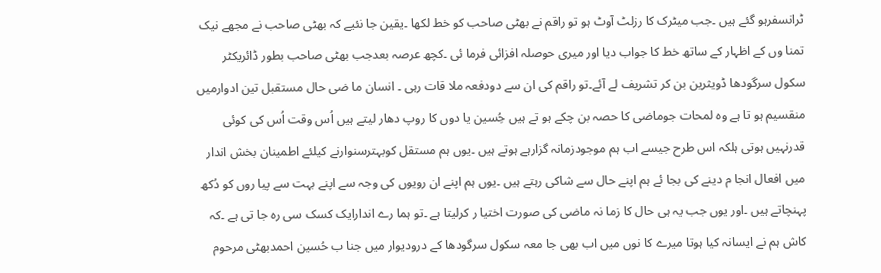ٹرانسفرہو گئے ہیں ۔جب میٹرک کا رزلٹ آوٹ ہو تو راقم نے بھٹی صاحب کو خط لکھا ۔یقین جا نئیے کہ بھٹی صاحب نے مجھے نیک تمنا وں کے اظہار کے ساتھ خط کا جواب دیا اور میری حوصلہ افزائی فرما ئی ۔کچھ عرصہ بعدجب بھٹی صاحب بطور ڈائریکٹر سکول سرگودھا ڈویثرین بن کر تشریف لے آئے۔تو راقم کی ان سے دودفعہ ملا قات رہی ۔ انسان ما ضی حال مستقبل تین ادوارمیں منقسیم ہو تا ہے وہ لمحات جوماضی کا حصہ بن چکے ہو تے ہیں حُِسین یا دوں کا روپ دھار لیتے ہیں اُس وقت اُس کی کوئی قدرنہیں ہوتی ہلکہ اس طرح جیسے اب ہم موجودزمانہ گزارہے ہوتے ہیں ۔یوں ہم مستقل کوبہترسنوارنے کیلئے اطمینان بخش اندار میں افعال انجا م دینے کی بجا ئے ہم اپنے حال سے شاکی رہتے ہیں ۔یوں ہم اپنے ان رویوں کی وجہ سے اپنے بہت سے پیا روں کو دُکھ پہنچاتے ہیں ۔اور یوں جب یہ ہی حال کا زما نہ ماضی کی صورت اختیا ر کرلیتا ہے ۔تو ہما رے اندارایک کسک سی رہ جا تی ہے ۔کہ کاش ہم نے ایسانہ کیا ہوتا میرے کا نوں میں اب بھی جا معہ سکول سرگودھا کے درودیوار میں جنا ب حُسین احمدبھٹی مرحوم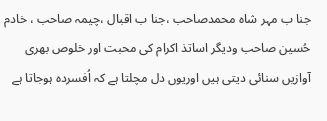جنا ب مہر شاہ محمدصاحب ،جنا ب اقبال ،چیمہ صاحب ، خادم حُسین صاحب ودیگر اساتذ اکرام کی محبت اور خلوص بھری آوازیں سنائی دیتی ہیں اوریوں دل مچلتا ہے کہ اُفسردہ ہوجاتا ہے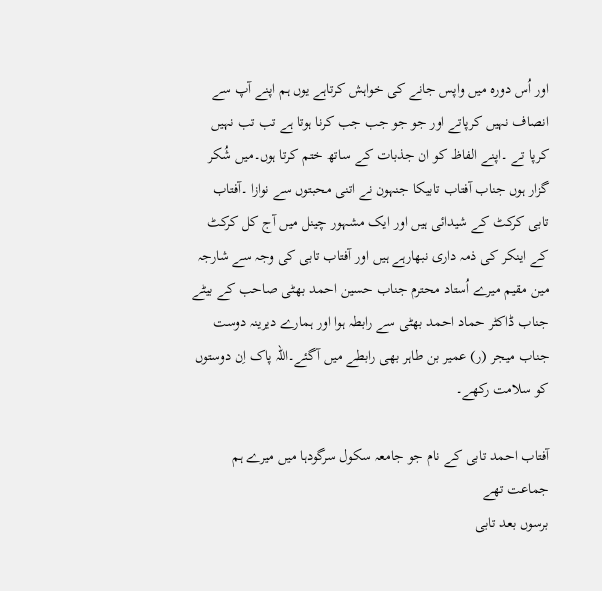اور اُس دورہ میں واپس جانے کی خواہش کرتاہے یوں ہم اپنے آپ سے انصاف نہیں کرپاتے اور جو جو جب جب کرنا ہوتا ہے تب تب نہیں کرپا تے ۔اپنے الفاظ کو ان جذبات کے ساتھ ختم کرتا ہوں۔میں شُکر گزار ہوں جناب آفتاب تابیکا جنہون نے اتنی محبتوں سے نوازا ۔آفتاب تابی کرکٹ کے شیدائی ہیں اور ایک مشہور چینل میں آج کل کرکٹ کے اینکر کی ذمہ داری نبھارہے ہیں اور آفتاب تابی کی وجہ سے شارجہ مین مقیم میرے اُستاد محترم جناب حسین احمد بھٹی صاحب کے بیٹے جناب ڈاکٹر حماد احمد بھٹی سے رابطہ ہوا اور ہمارے دیرینہ دوست جناب میجر (ر) عمیر بن طاہر بھی رابطے میں آگئے۔اللہ پاک اِن دوستوں کو سلامت رکھے۔

آفتاب احمد تابی کے نام جو جامعہ سکول سرگودہا میں میرے ہم جماعت تھے
برسوں بعد تابی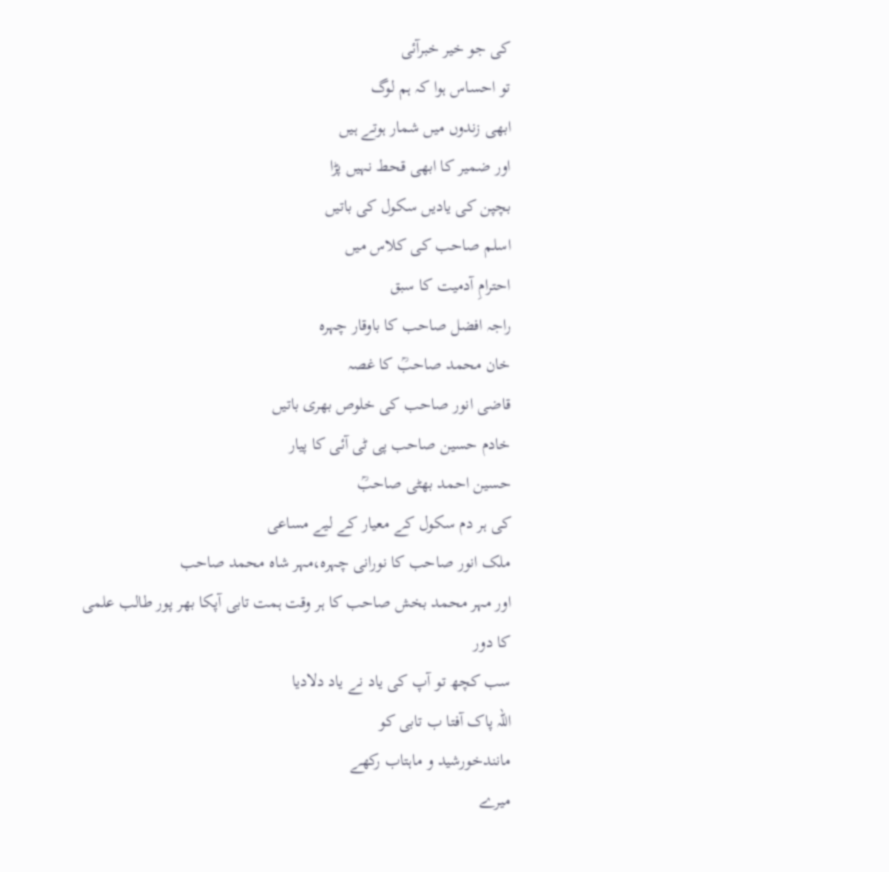کی جو خیر خبرآئی
تو احساس ہوا کہ ہم لوگ
ابھی زندوں میں شمار ہوتے ہیں
اور ضمیر کا ابھی قحط نہیں پڑا
بچپن کی یادیں سکول کی باتیں
اسلم صاحب کی کلاس میں
احترامِ آدمیت کا سبق
راجہ افضل صاحب کا باوقار چہرہ
خان محمد صاحبؒ کا غصہ
قاضی انور صاحب کی خلوص بھری باتیں
خادم حسین صاحب پی ٹی آئی کا پیار
حسین احمد بھٹی صاحبؒ
کی ہر دم سکول کے معیار کے لیے مساعی
ملک انور صاحب کا نورانی چہرہ،مہر شاہ محمد صاحب
اور مہر محمد بخش صاحب کا ہر وقت ہمت تابی آپکا بھر پور طالب علمی کا دور
سب کچھ تو آپ کی یاد نے یاد دلادیا
اللہ پاک آفتا ب تابی کو
مانندخورشید و ماہتاب رکھے
میرے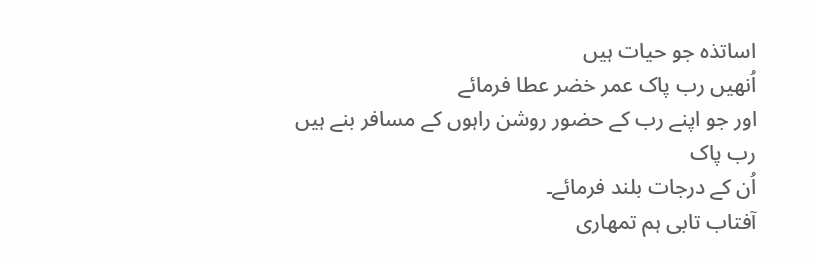اساتذہ جو حیات ہیں
اُنھیں رب پاک عمر خضر عطا فرمائے
اور جو اپنے رب کے حضور روشن راہوں کے مسافر بنے ہیں
رب پاک
اُن کے درجات بلند فرمائے۔
آفتاب تابی ہم تمھاری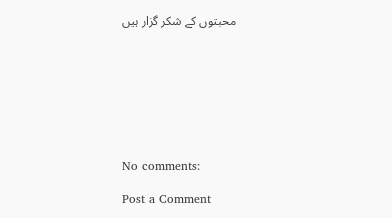محبتوں کے شکر گزار ہیں








No comments:

Post a Comment